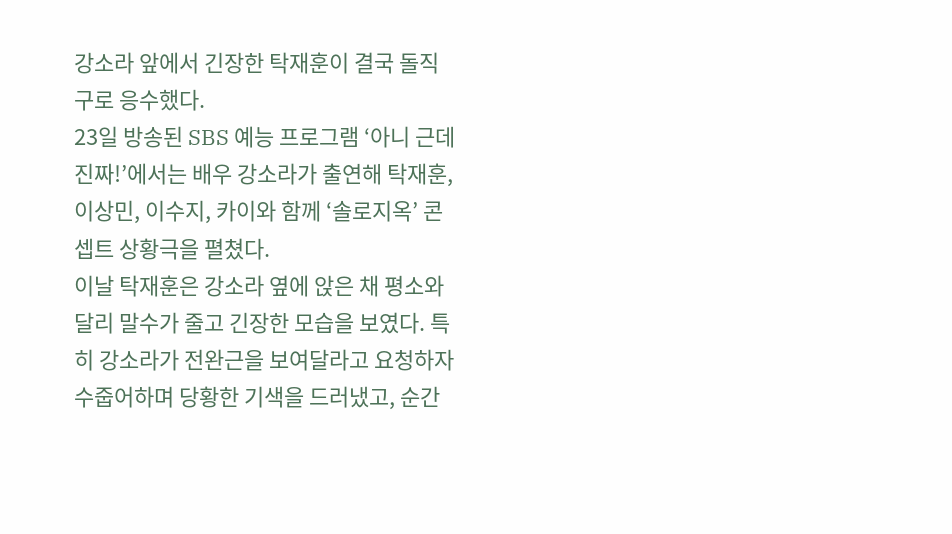강소라 앞에서 긴장한 탁재훈이 결국 돌직구로 응수했다.
23일 방송된 SBS 예능 프로그램 ‘아니 근데 진짜!’에서는 배우 강소라가 출연해 탁재훈, 이상민, 이수지, 카이와 함께 ‘솔로지옥’ 콘셉트 상황극을 펼쳤다.
이날 탁재훈은 강소라 옆에 앉은 채 평소와 달리 말수가 줄고 긴장한 모습을 보였다. 특히 강소라가 전완근을 보여달라고 요청하자 수줍어하며 당황한 기색을 드러냈고, 순간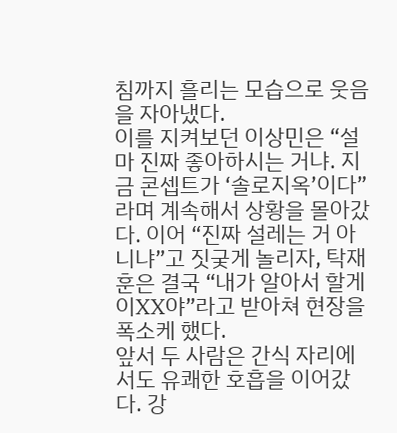침까지 흘리는 모습으로 웃음을 자아냈다.
이를 지켜보던 이상민은 “설마 진짜 좋아하시는 거냐. 지금 콘셉트가 ‘솔로지옥’이다”라며 계속해서 상황을 몰아갔다. 이어 “진짜 설레는 거 아니냐”고 짓궂게 놀리자, 탁재훈은 결국 “내가 알아서 할게 이XX야”라고 받아쳐 현장을 폭소케 했다.
앞서 두 사람은 간식 자리에서도 유쾌한 호흡을 이어갔다. 강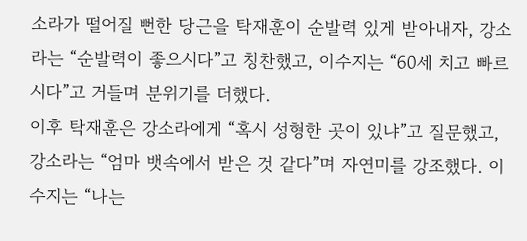소라가 떨어질 뻔한 당근을 탁재훈이 순발력 있게 받아내자, 강소라는 “순발력이 좋으시다”고 칭찬했고, 이수지는 “60세 치고 빠르시다”고 거들며 분위기를 더했다.
이후 탁재훈은 강소라에게 “혹시 성형한 곳이 있냐”고 질문했고, 강소라는 “엄마 뱃속에서 받은 것 같다”며 자연미를 강조했다. 이수지는 “나는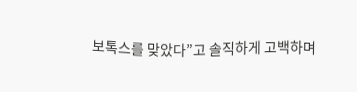보톡스를 맞았다”고 솔직하게 고백하며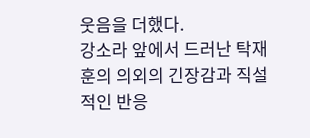웃음을 더했다.
강소라 앞에서 드러난 탁재훈의 의외의 긴장감과 직설적인 반응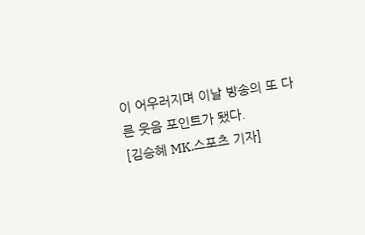이 어우러지며 이날 방송의 또 다른 웃음 포인트가 됐다.
[김승혜 MK.스포츠 기자]